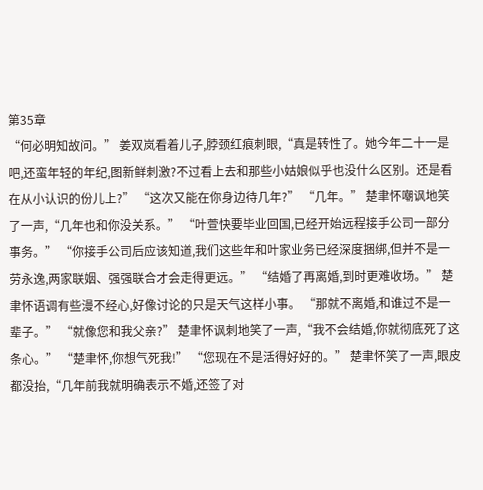第35章
“何必明知故问。” 姜双岚看着儿子,脖颈红痕刺眼,“真是转性了。她今年二十一是吧,还蛮年轻的年纪,图新鲜刺激?不过看上去和那些小姑娘似乎也没什么区别。还是看在从小认识的份儿上?” “这次又能在你身边待几年?” “几年。” 楚聿怀嘲讽地笑了一声,“几年也和你没关系。” “叶萱快要毕业回国,已经开始远程接手公司一部分事务。” “你接手公司后应该知道,我们这些年和叶家业务已经深度捆绑,但并不是一劳永逸,两家联姻、强强联合才会走得更远。” “结婚了再离婚,到时更难收场。” 楚聿怀语调有些漫不经心,好像讨论的只是天气这样小事。 “那就不离婚,和谁过不是一辈子。” “就像您和我父亲?” 楚聿怀讽刺地笑了一声,“我不会结婚,你就彻底死了这条心。” “楚聿怀,你想气死我!” “您现在不是活得好好的。” 楚聿怀笑了一声,眼皮都没抬,“几年前我就明确表示不婚,还签了对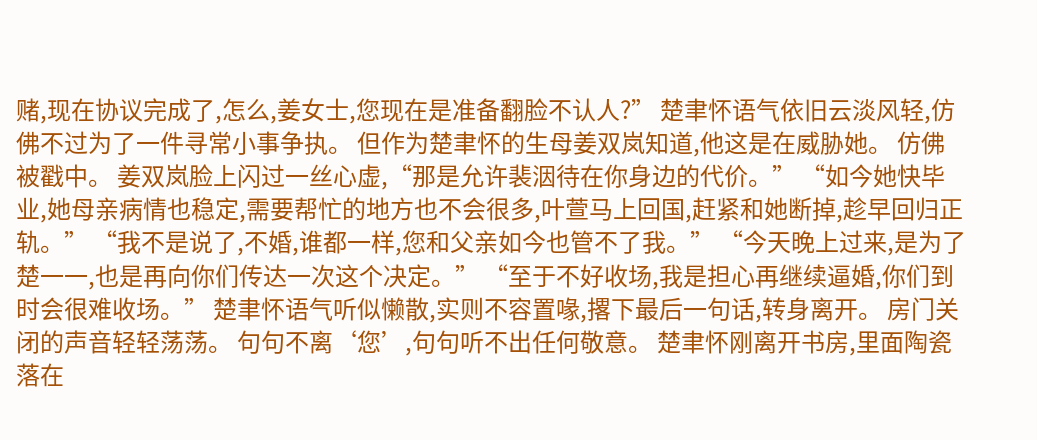赌,现在协议完成了,怎么,姜女士,您现在是准备翻脸不认人?” 楚聿怀语气依旧云淡风轻,仿佛不过为了一件寻常小事争执。 但作为楚聿怀的生母姜双岚知道,他这是在威胁她。 仿佛被戳中。 姜双岚脸上闪过一丝心虚,“那是允许裴洇待在你身边的代价。” “如今她快毕业,她母亲病情也稳定,需要帮忙的地方也不会很多,叶萱马上回国,赶紧和她断掉,趁早回归正轨。” “我不是说了,不婚,谁都一样,您和父亲如今也管不了我。” “今天晚上过来,是为了楚一一,也是再向你们传达一次这个决定。” “至于不好收场,我是担心再继续逼婚,你们到时会很难收场。” 楚聿怀语气听似懒散,实则不容置喙,撂下最后一句话,转身离开。 房门关闭的声音轻轻荡荡。 句句不离‘您’,句句听不出任何敬意。 楚聿怀刚离开书房,里面陶瓷落在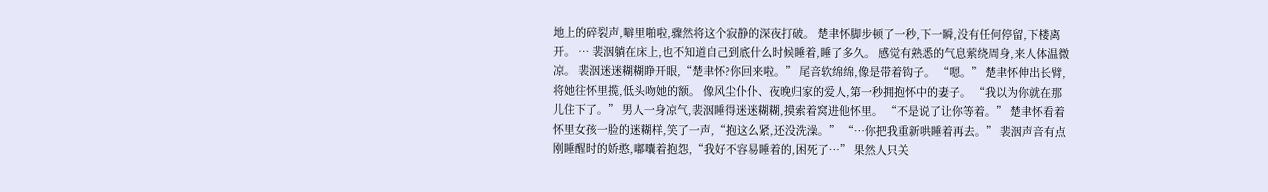地上的碎裂声,噼里啪啦,骤然将这个寂静的深夜打破。 楚聿怀脚步顿了一秒,下一瞬,没有任何停留,下楼离开。 … 裴洇躺在床上,也不知道自己到底什么时候睡着,睡了多久。 感觉有熟悉的气息萦绕周身,来人体温微凉。 裴洇迷迷糊糊睁开眼,“楚聿怀?你回来啦。” 尾音软绵绵,像是带着钩子。 “嗯。” 楚聿怀伸出长臂,将她往怀里揽,低头吻她的额。 像风尘仆仆、夜晚归家的爱人,第一秒拥抱怀中的妻子。 “我以为你就在那儿住下了。” 男人一身凉气,裴洇睡得迷迷糊糊,摸索着窝进他怀里。 “不是说了让你等着。” 楚聿怀看着怀里女孩一脸的迷糊样,笑了一声,“抱这么紧,还没洗澡。” “…你把我重新哄睡着再去。” 裴洇声音有点刚睡醒时的娇憨,嘟囔着抱怨,“我好不容易睡着的,困死了…” 果然人只关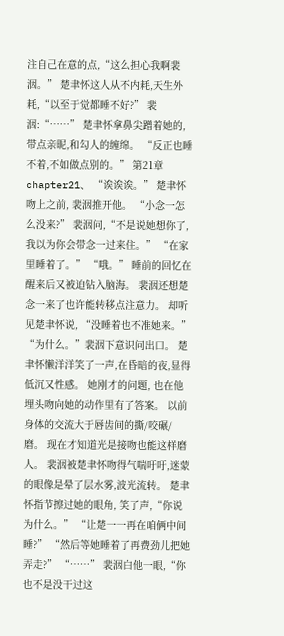注自己在意的点,“这么担心我啊裴洇。” 楚聿怀这人从不内耗,天生外耗,“以至于觉都睡不好?” 裴洇:“……” 楚聿怀拿鼻尖蹭着她的,带点亲昵,和勾人的缠绵。 “反正也睡不着,不如做点别的。” 第21章 chapter21、 “诶诶诶。” 楚聿怀吻上之前, 裴洇推开他。 “小念一怎么没来?” 裴洇问,“不是说她想你了,我以为你会带念一过来住。” “在家里睡着了。” “哦。” 睡前的回忆在醒来后又被迫钻入脑海。 裴洇还想楚念一来了也许能转移点注意力。 却听见楚聿怀说, “没睡着也不准她来。” “为什么。”裴洇下意识问出口。 楚聿怀懒洋洋笑了一声,在昏暗的夜,显得低沉又性感。 她刚才的问题, 也在他埋头吻向她的动作里有了答案。 以前身体的交流大于唇齿间的撕/咬碾/磨。 现在才知道光是接吻也能这样磨人。 裴洇被楚聿怀吻得气喘吁吁,迷蒙的眼像是晕了层水雾,波光流转。 楚聿怀指节擦过她的眼角, 笑了声,“你说为什么。” “让楚一一再在咱俩中间睡?” “然后等她睡着了再费劲儿把她弄走?” “……” 裴洇白他一眼,“你也不是没干过这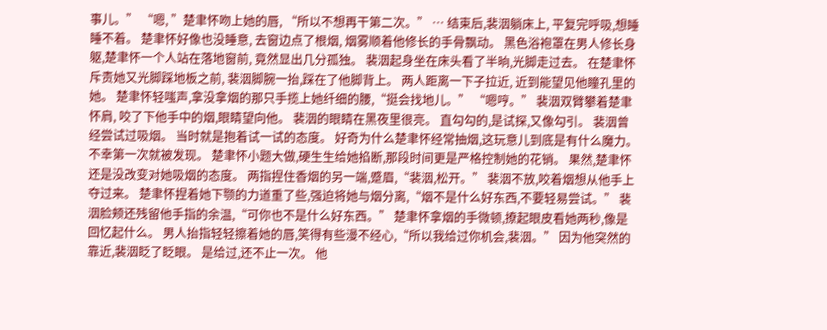事儿。” “嗯, ”楚聿怀吻上她的唇, “所以不想再干第二次。” … 结束后,裴洇躺床上, 平复完呼吸,想睡睡不着。 楚聿怀好像也没睡意, 去窗边点了根烟, 烟雾顺着他修长的手骨飘动。 黑色浴袍罩在男人修长身躯,楚聿怀一个人站在落地窗前, 竟然显出几分孤独。 裴洇起身坐在床头看了半晌,光脚走过去。 在楚聿怀斥责她又光脚踩地板之前, 裴洇脚腕一抬,踩在了他脚背上。 两人距离一下子拉近, 近到能望见他瞳孔里的她。 楚聿怀轻嗤声,拿没拿烟的那只手揽上她纤细的腰,“挺会找地儿。” “嗯哼。” 裴洇双臂攀着楚聿怀肩, 咬了下他手中的烟,眼睛望向他。 裴洇的眼睛在黑夜里很亮。 直勾勾的,是试探,又像勾引。 裴洇曾经尝试过吸烟。 当时就是抱着试一试的态度。 好奇为什么楚聿怀经常抽烟,这玩意儿到底是有什么魔力。 不幸第一次就被发现。 楚聿怀小题大做,硬生生给她掐断,那段时间更是严格控制她的花销。 果然,楚聿怀还是没改变对她吸烟的态度。 两指捏住香烟的另一端,蹙眉,“裴洇,松开。” 裴洇不放,咬着烟想从他手上夺过来。 楚聿怀捏着她下颚的力道重了些,强迫将她与烟分离,“烟不是什么好东西,不要轻易尝试。” 裴洇脸颊还残留他手指的余温,“可你也不是什么好东西。” 楚聿怀拿烟的手微顿,撩起眼皮看她两秒,像是回忆起什么。 男人抬指轻轻擦着她的唇,笑得有些漫不经心,“所以我给过你机会,裴洇。” 因为他突然的靠近,裴洇眨了眨眼。 是给过,还不止一次。 他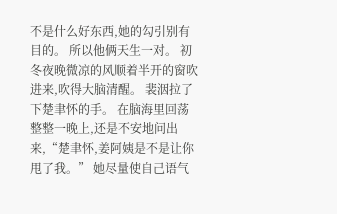不是什么好东西,她的勾引别有目的。 所以他俩天生一对。 初冬夜晚微凉的风顺着半开的窗吹进来,吹得大脑清醒。 裴洇拉了下楚聿怀的手。 在脑海里回荡整整一晚上,还是不安地问出来,“楚聿怀,姜阿姨是不是让你甩了我。” 她尽量使自己语气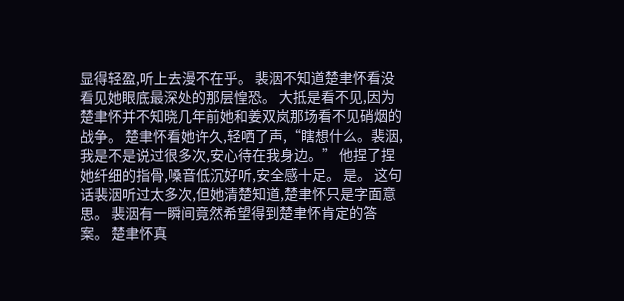显得轻盈,听上去漫不在乎。 裴洇不知道楚聿怀看没看见她眼底最深处的那层惶恐。 大抵是看不见,因为楚聿怀并不知晓几年前她和姜双岚那场看不见硝烟的战争。 楚聿怀看她许久,轻哂了声,“瞎想什么。裴洇,我是不是说过很多次,安心待在我身边。” 他捏了捏她纤细的指骨,嗓音低沉好听,安全感十足。 是。 这句话裴洇听过太多次,但她清楚知道,楚聿怀只是字面意思。 裴洇有一瞬间竟然希望得到楚聿怀肯定的答案。 楚聿怀真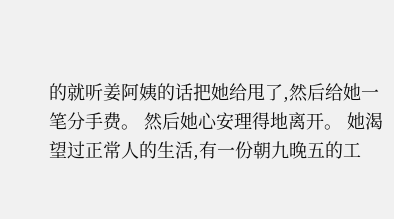的就听姜阿姨的话把她给甩了,然后给她一笔分手费。 然后她心安理得地离开。 她渴望过正常人的生活,有一份朝九晚五的工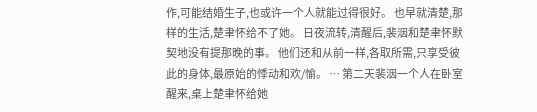作,可能结婚生子,也或许一个人就能过得很好。 也早就清楚,那样的生活,楚聿怀给不了她。 日夜流转,清醒后,裴洇和楚聿怀默契地没有提那晚的事。 他们还和从前一样,各取所需,只享受彼此的身体,最原始的悸动和欢/愉。 … 第二天裴洇一个人在卧室醒来,桌上楚聿怀给她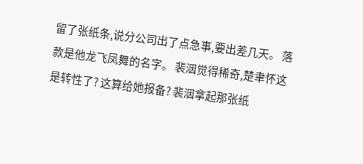留了张纸条,说分公司出了点急事,要出差几天。 落款是他龙飞凤舞的名字。 裴洇觉得稀奇,楚聿怀这是转性了? 这算给她报备? 裴洇拿起那张纸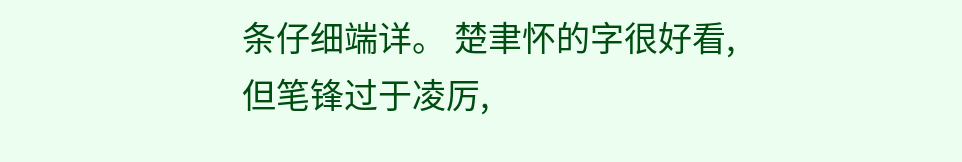条仔细端详。 楚聿怀的字很好看,但笔锋过于凌厉,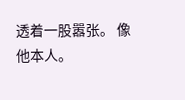透着一股嚣张。 像他本人。